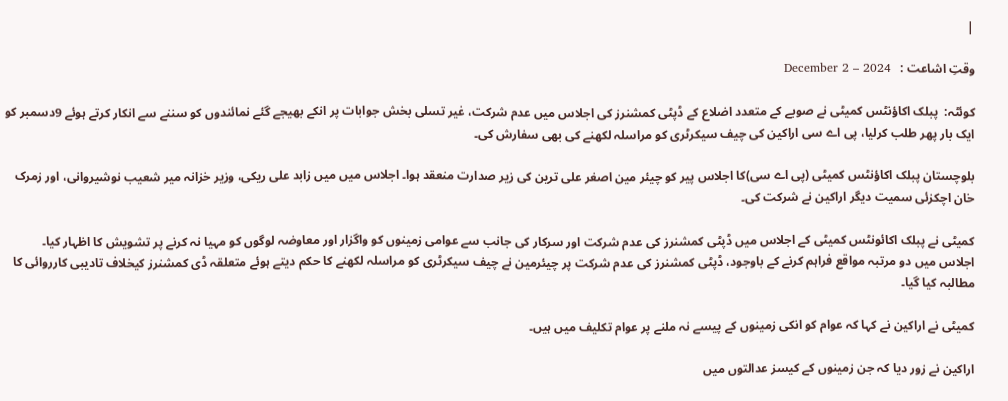|

وقتِ اشاعت :   December 2 – 2024

کوئٹہ:  پبلک اکاؤنٹس کمیٹی نے صوبے کے متعدد اضلاع کے ڈپٹی کمشنرز کی اجلاس میں عدم شرکت، غیر تسلی بخش جوابات پر انکے بھیجے گئے نمائندوں کو سننے سے انکار کرتے ہوئے 9دسمبر کو ایک بار پھر طلب کرلیا، پی اے سی اراکین کی چیف سیکرٹری کو مراسلہ لکھنے کی بھی سفارش کی۔

بلوچستان پبلک اکاؤنٹس کمیٹی (پی اے سی)کا اجلاس پیر کو چیئر مین اصغر علی ترین کی زیر صدارت منعقد ہوا۔ اجلاس میں میں زابد علی ریکی، وزیر خزانہ میر شعیب نوشیروانی، اور زمرک خان اچکزئی سمیت دیگر اراکین نے شرکت کی۔

کمیٹی نے پبلک اکائونٹس کمیٹی کے اجلاس میں ڈپٹی کمشنرز کی عدم شرکت اور سرکار کی جانب سے عوامی زمینوں کو واگزار اور معاوضہ لوگوں کو مہیا نہ کرنے پر تشویش کا اظہار کیا۔ اجلاس میں دو مرتبہ مواقع فراہم کرنے کے باوجود، ڈپٹی کمشنرز کی عدم شرکت پر چیئرمین نے چیف سیکرٹری کو مراسلہ لکھنے کا حکم دیتے ہوئے متعلقہ ڈی کمشنرز کیخلاف تادیبی کارروائی کا مطالبہ کیا گیا۔

کمیٹی نے اراکین نے کہا کہ عوام کو انکی زمینوں کے پیسے نہ ملنے پر عوام تکلیف میں ہیں۔

اراکین نے زور دیا کہ جن زمینوں کے کیسز عدالتوں میں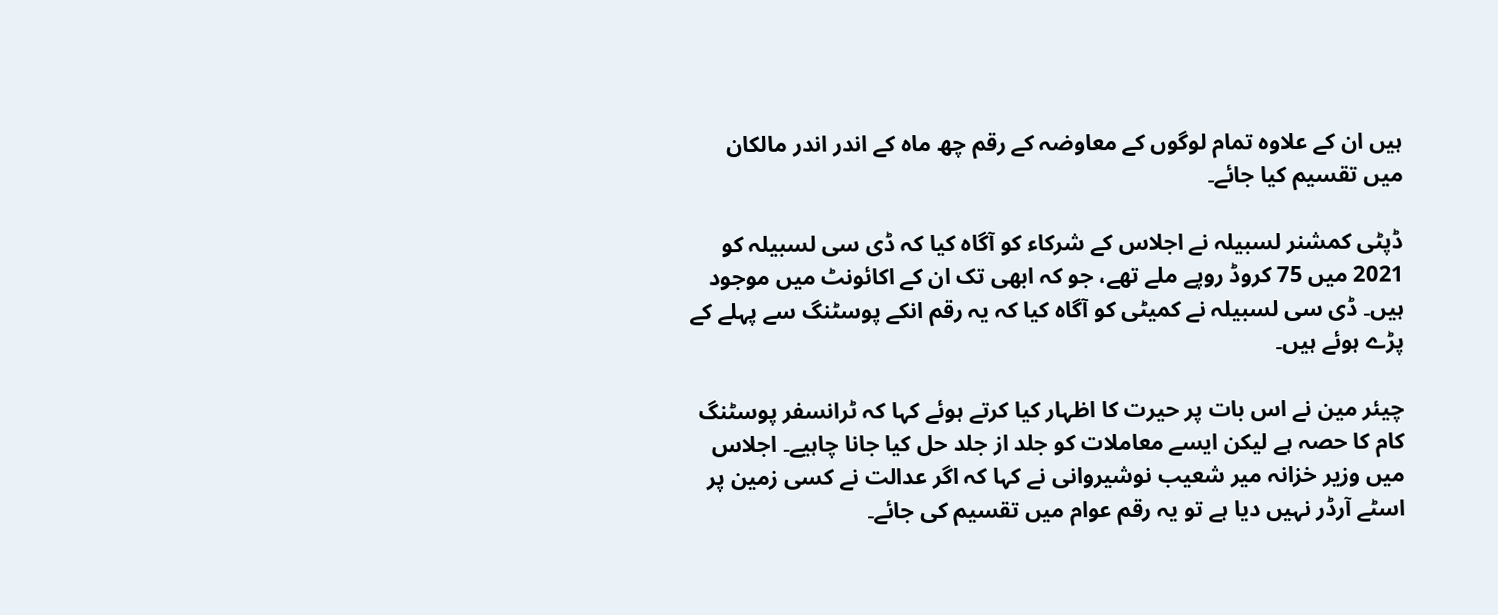ہیں ان کے علاوہ تمام لوگوں کے معاوضہ کے رقم چھ ماہ کے اندر اندر مالکان میں تقسیم کیا جائے۔

ڈپٹی کمشنر لسبیلہ نے اجلاس کے شرکاء کو آگاہ کیا کہ ڈی سی لسبیلہ کو 2021 میں 75 کروڈ روپے ملے تھے، جو کہ ابھی تک ان کے اکائونٹ میں موجود ہیں۔ ڈی سی لسبیلہ نے کمیٹی کو آگاہ کیا کہ یہ رقم انکے پوسٹنگ سے پہلے کے پڑے ہوئے ہیں۔

چیئر مین نے اس بات پر حیرت کا اظہار کیا کرتے ہوئے کہا کہ ٹرانسفر پوسٹنگ کام کا حصہ ہے لیکن ایسے معاملات کو جلد از جلد حل کیا جانا چاہیے۔ اجلاس میں وزیر خزانہ میر شعیب نوشیروانی نے کہا کہ اگر عدالت نے کسی زمین پر اسٹے آرڈر نہیں دیا ہے تو یہ رقم عوام میں تقسیم کی جائے۔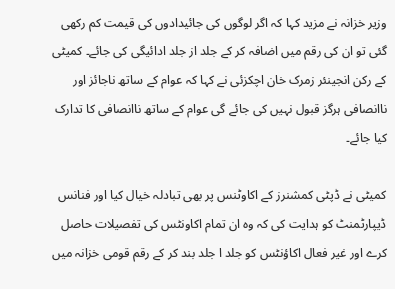وزیر خزانہ نے مزید کہا کہ اگر لوگوں کی جائیدادوں کی قیمت کم رکھی گئی تو ان کی رقم میں اضافہ کر کے جلد از جلد ادائیگی کی جائے۔ کمیٹی کے رکن انجینئر زمرک خان اچکزئی نے کہا کہ عوام کے ساتھ ناجائز اور ناانصافی ہرگز قبول نہیں کی جائے گی عوام کے ساتھ ناانصافی کا تدارک کیا جائے۔

کمیٹی نے ڈپٹی کمشنرز کے اکاوٹنس پر بھی تبادلہ خیال کیا اور فنانس ڈیپارٹمنٹ کو ہدایت کی کہ وہ ان تمام اکاونٹس کی تفصیلات حاصل کرے اور غیر فعال اکاؤنٹس کو جلد ا جلد بند کر کے رقم قومی خزانہ میں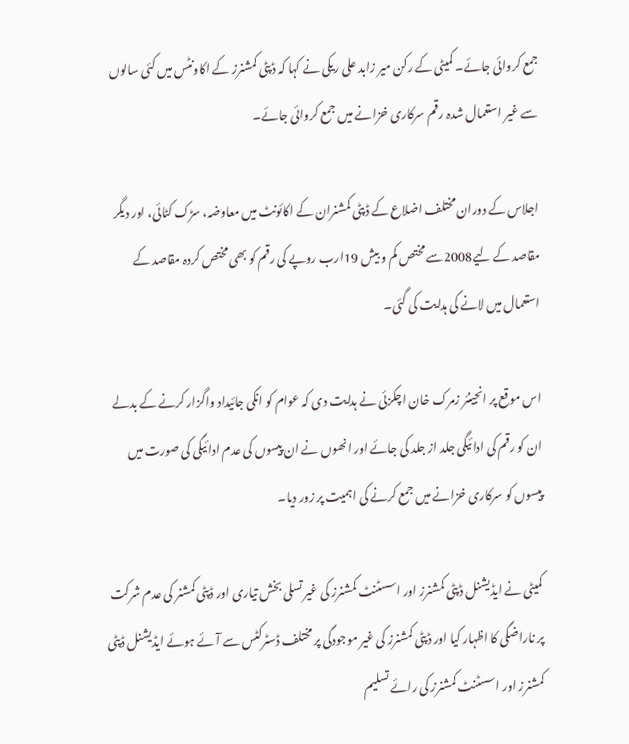جمع کروائی جائے۔ کمیٹی کے رکن میر زابد علی ریکی نے کہا کہ ڈپٹی کمشنرز کے اکاونٹس میں کئی سالوں سے غیر استعمال شدہ رقم سرکاری خزانے میں جمع کروائی جائے۔

اجلاس کے دوران مختلف اضلاع کے ڈپٹی کمشنران کے اکائونٹ میں معاوضہ، سڑک کٹائی، اور دیگر مقاصد کے لیے2008سے مختص کم و بیش 19ارب روپے کی رقم کو بھی مختص کردہ مقاصد کے استعمال میں لانے کی ہدایت کی گئی۔

اس موقع پر انجینئر زمرک خان اچکزئی نے ہدایت دی کہ عوام کو انکی جائیداد واگزار کرنے کے بدلے ان کو رقم کی ادائیگی جلد از جلد کی جائے اور انھوں نے ان پیسوں کی عدم ادائیگی کی صورت میں پیسوں کو سرکاری خزانے میں جمع کرنے کی اہمیت پر زور دیا۔

کمیٹی نے ایڈیشنل ڈپٹی کمشنرز اور اسسٹنٹ کمشنرز کی غیر تسلی بخش تیاری اور ڈپٹی کمشنر کی عدم شرکت پر ناراضگی کا اظہار کیا اور ڈپٹی کمشنرز کی غیر موجودگی پر مختلف ڈسٹرکٹس سے آئے ہوئے ایڈیشنل ڈپٹی کمشنرز اور اسسٹنٹ کمشنرز کی رائے تسلیم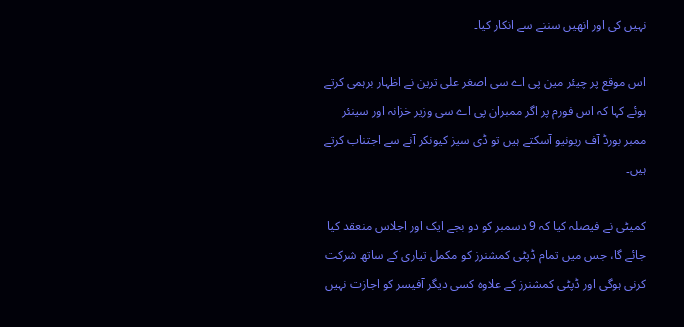نہیں کی اور انھیں سننے سے انکار کیا۔

اس موقع پر چیئر مین پی اے سی اصغر علی ترین نے اظہار برہمی کرتے ہوئے کہا کہ اس فورم پر اگر ممبران پی اے سی وزیر خزانہ اور سینئر ممبر بورڈ آف ریونیو آسکتے ہیں تو ڈی سیز کیونکر آنے سے اجتناب کرتے ہیں۔

کمیٹی نے فیصلہ کیا کہ 9 دسمبر کو دو بجے ایک اور اجلاس منعقد کیا جائے گا، جس میں تمام ڈپٹی کمشنرز کو مکمل تیاری کے ساتھ شرکت کرنی ہوگی اور ڈپٹی کمشنرز کے علاوہ کسی دیگر آفیسر کو اجازت نہیں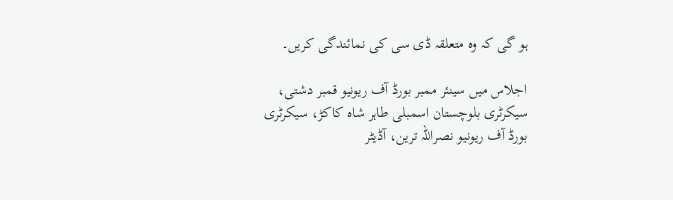ہو گی کہ وہ متعلقہ ڈی سی کی نمائندگی کریں۔

اجلاس میں سینئر ممبر بورڈ آف ریونیو قمبر دشتی، سیکرٹری بلوچستان اسمبلی طاہر شاہ کاکڑ، سیکرٹری بورڈ آف ریونیو نصراللہ ترین، آڈیٹر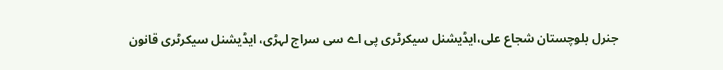جنرل بلوچستان شجاع علی،ایڈیشنل سیکرٹری پی اے سی سراج لہڑی، ایڈیشنل سیکرٹری قانون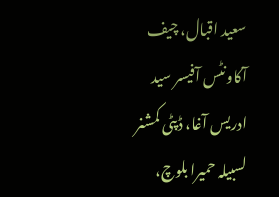سعید اقبال، چیف آکاونٹس آفیسر سید ادریس آغا، ڈپٹی کمشنر لسبیلہ حمیرا بلوچ،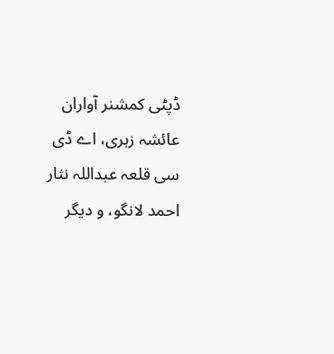ڈپٹی کمشنر آواران عائشہ زہری، اے ڈی سی قلعہ عبداللہ نثار احمد لانگو، و دیگر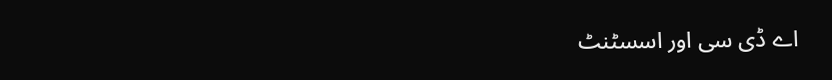اے ڈی سی اور اسسٹنٹ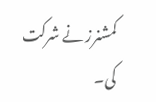کمشنرز نے شرکت کی۔